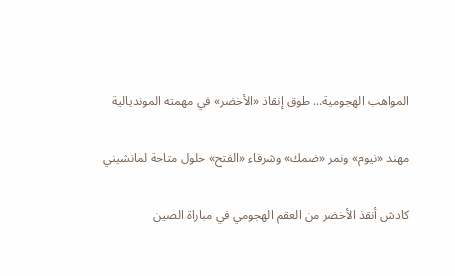المواهب الهجومية... طوق إنقاذ «الأخضر» في مهمته المونديالية

مهند «نيوم» ونمر «ضمك» وشرفاء «الفتح» حلول متاحة لمانشيني

كادش أنقذ الأخضر من العقم الهجومي في مباراة الصين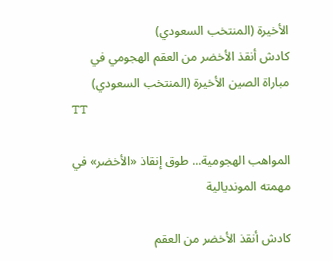الأخيرة (المنتخب السعودي)
كادش أنقذ الأخضر من العقم الهجومي في مباراة الصين الأخيرة (المنتخب السعودي)
TT

المواهب الهجومية... طوق إنقاذ «الأخضر» في مهمته المونديالية

كادش أنقذ الأخضر من العقم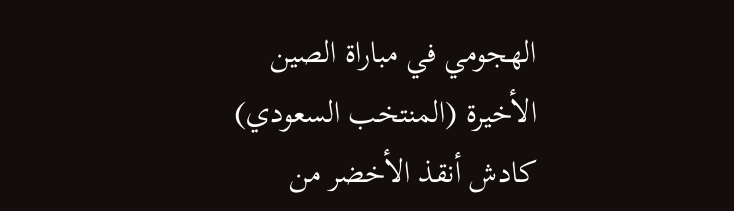الهجومي في مباراة الصين الأخيرة (المنتخب السعودي)
كادش أنقذ الأخضر من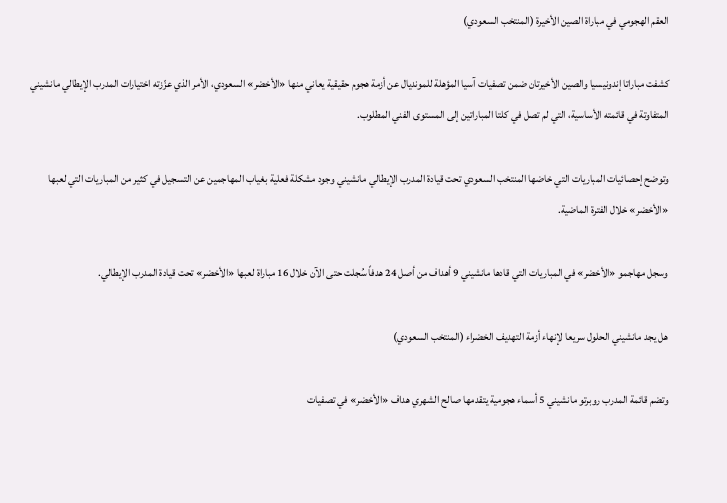العقم الهجومي في مباراة الصين الأخيرة (المنتخب السعودي)

كشفت مباراتا إندونيسيا والصين الأخيرتان ضمن تصفيات آسيا المؤهلة للمونديال عن أزمة هجوم حقيقية يعاني منها «الأخضر» السعودي، الأمر الذي عزّزته اختيارات المدرب الإيطالي مانشيني المتفاوتة في قائمته الأساسية، التي لم تصل في كلتا المباراتين إلى المستوى الفني المطلوب.

وتوضح إحصائيات المباريات التي خاضها المنتخب السعودي تحت قيادة المدرب الإيطالي مانشيني وجود مشكلة فعلية بغياب المهاجمين عن التسجيل في كثير من المباريات التي لعبها «الأخضر» خلال الفترة الماضية.

وسجل مهاجمو «الأخضر» في المباريات التي قادها مانشيني 9 أهداف من أصل 24 هدفاً سُجلت حتى الآن خلال 16 مباراة لعبها «الأخضر» تحت قيادة المدرب الإيطالي.

هل يجد مانشيني الحلول سريعا لإنهاء أزمة التهديف الخضراء (المنتخب السعودي)

وتضم قائمة المدرب روبرتو مانشيني 5 أسماء هجومية يتقدمها صالح الشهري هداف «الأخضر» في تصفيات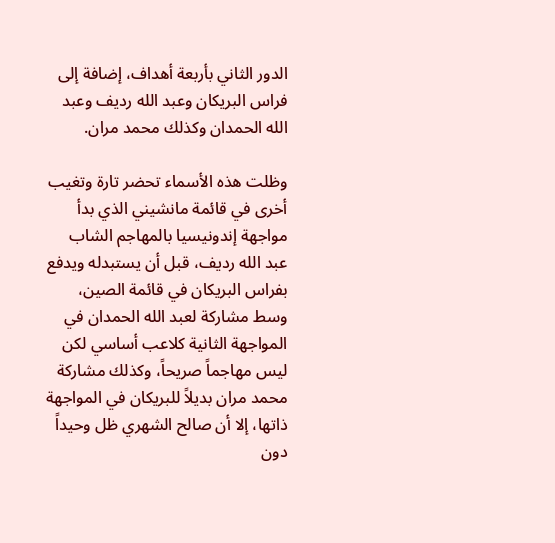الدور الثاني بأربعة أهداف، إضافة إلى فراس البريكان وعبد الله رديف وعبد الله الحمدان وكذلك محمد مران.

وظلت هذه الأسماء تحضر تارة وتغيب أخرى في قائمة مانشيني الذي بدأ مواجهة إندونيسيا بالمهاجم الشاب عبد الله رديف، قبل أن يستبدله ويدفع بفراس البريكان في قائمة الصين، وسط مشاركة لعبد الله الحمدان في المواجهة الثانية كلاعب أساسي لكن ليس مهاجماً صريحاً، وكذلك مشاركة محمد مران بديلاً للبريكان في المواجهة ذاتها، إلا أن صالح الشهري ظل وحيداً دون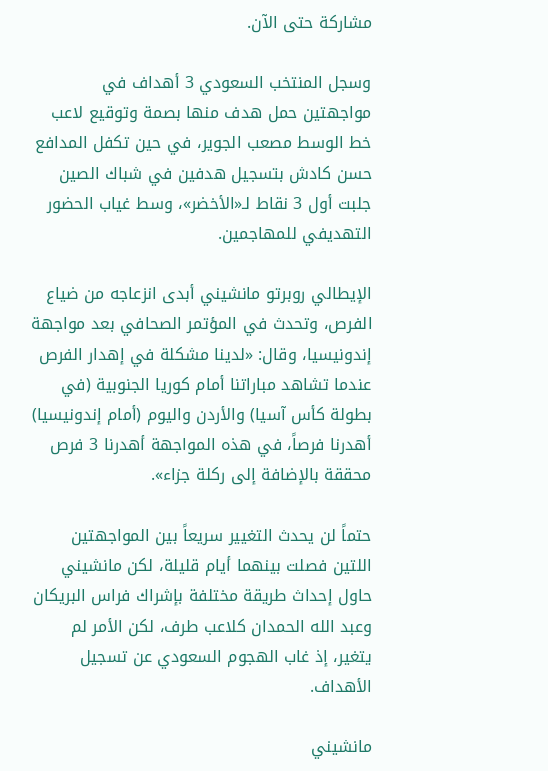مشاركة حتى الآن.

وسجل المنتخب السعودي 3 أهداف في مواجهتين حمل هدف منها بصمة وتوقيع لاعب خط الوسط مصعب الجوير، في حين تكفل المدافع حسن كادش بتسجيل هدفين في شباك الصين جلبت أول 3 نقاط لـ«الأخضر»، وسط غياب الحضور التهديفي للمهاجمين.

الإيطالي روبرتو مانشيني أبدى انزعاجه من ضياع الفرص، وتحدث في المؤتمر الصحافي بعد مواجهة إندونيسيا، وقال: «لدينا مشكلة في إهدار الفرص عندما تشاهد مباراتنا أمام كوريا الجنوبية (في بطولة كأس آسيا) والأردن واليوم (أمام إندونيسيا) أهدرنا فرصاً، في هذه المواجهة أهدرنا 3 فرص محققة بالإضافة إلى ركلة جزاء».

حتماً لن يحدث التغيير سريعاً بين المواجهتين اللتين فصلت بينهما أيام قليلة، لكن مانشيني حاول إحداث طريقة مختلفة بإشراك فراس البريكان وعبد الله الحمدان كلاعب طرف، لكن الأمر لم يتغير، إذ غاب الهجوم السعودي عن تسجيل الأهداف.

مانشيني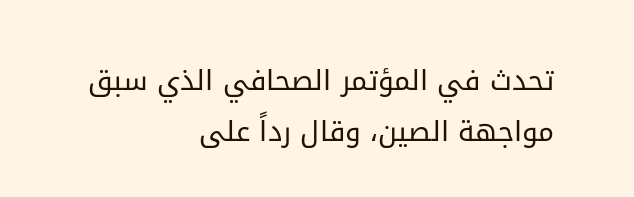تحدث في المؤتمر الصحافي الذي سبق مواجهة الصين، وقال رداً على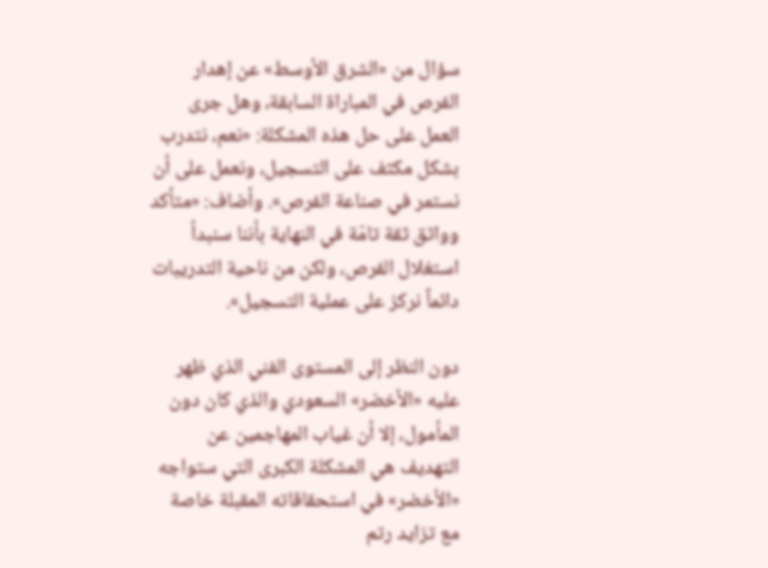سؤال من «الشرق الأوسط» عن إهدار الفرص في المباراة السابقة، وهل جرى العمل على حل هذه المشكلة: «نعم، نتدرب بشكل مكثف على التسجيل، ونعمل على أن نستمر في صناعة الفرص». وأضاف: «متأكد وواثق ثقة تامّة في النهاية بأننا سنبدأ استغلال الفرص، ولكن من ناحية التدريبات دائماً نركز على عملية التسجيل».

دون النظر إلى المستوى الفني الذي ظهر عليه «الأخضر» السعودي والذي كان دون المأمول، إلا أن غياب المهاجمين عن التهديف هي المشكلة الكبرى التي ستواجه «الأخضر» في استحقاقاته المقبلة خاصة مع تزايد رتم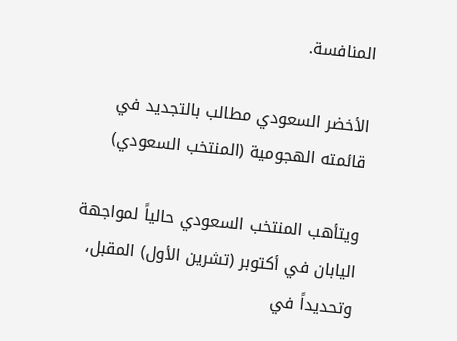المنافسة.

الأخضر السعودي مطالب بالتجديد في قائمته الهجومية (المنتخب السعودي)

ويتأهب المنتخب السعودي حالياً لمواجهة اليابان في أكتوبر (تشرين الأول) المقبل، وتحديداً في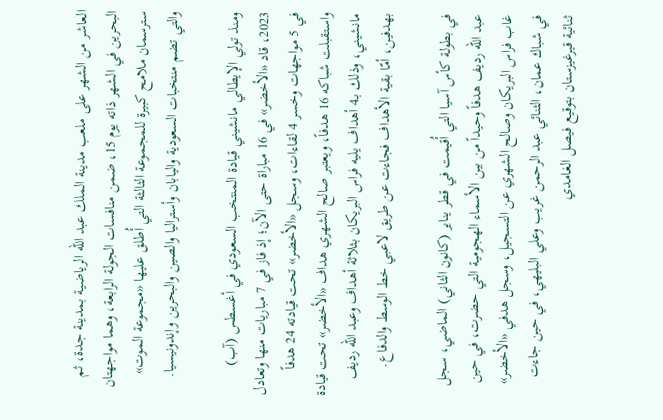العاشر من الشهر على ملعب مدينة الملك عبد الله الرياضية بمدينة جدة، ثم البحرين في الشهر ذاته يوم 15، ضمن منافسات الجولة الرابعة، وهما مواجهتان سترسمان ملامح كبيرة للمجموعة الثالثة التي أُطلق عليها «مجموعة الموت» والتي تضم منتخبات السعودية واليابان وأستراليا والصين والبحرين وإندونيسيا.

ومنذ تولي الإيطالي مانشيني قيادة المنتخب السعودي في أغسطس (آب) 2023، قاد «الأخضر» في 16 مباراة حتى الآن؛ إذ فاز في 7 مباريات منها وتعادل في 5 مواجهات وخسر 4 لقاءات، وسجل «الأخضر» تحت قيادته 24 هدفاً واستقبلت شباكه 16 هدفاً، ويعتبر صالح الشهري هداف «الأخضر» تحت قيادة مانشيني، وذلك بـ4 أهداف يليه فراس البريكان بثلاثة أهداف وعبد الله رديف بهدفين، أمّا بقية الأهداف فجاءت عن طريق لاعبي خط الوسط والدفاع.

في بطولة كأس آسيا التي أُقيمت في قطر يناير (كانون الثاني) الماضي، سجل عبد الله رديف هدفاً وحيداً من بين الأسماء الهجومية التي حضرت، في حين غاب فراس البريكان وصالح الشهري عن التسجيل، وسجل هدفي «الأخضر» في شباك عمان، الثنائي عبد الرحمن غريب وعلي البليهي، في حين جاءت ثنائية قيرغيزستان بتوقيع فيصل الغامدي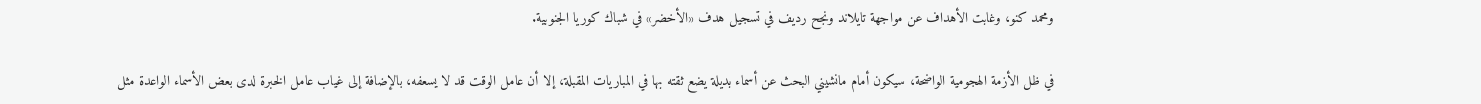ومحمد كنو، وغابت الأهداف عن مواجهة تايلاند ونجح رديف في تسجيل هدف «الأخضر» في شباك كوريا الجنوبية.

في ظل الأزمة الهجومية الواضحة، سيكون أمام مانشيني البحث عن أسماء بديلة يضع ثقته بها في المباريات المقبلة، إلا أن عامل الوقت قد لا يسعفه، بالإضافة إلى غياب عامل الخبرة لدى بعض الأسماء الواعدة مثل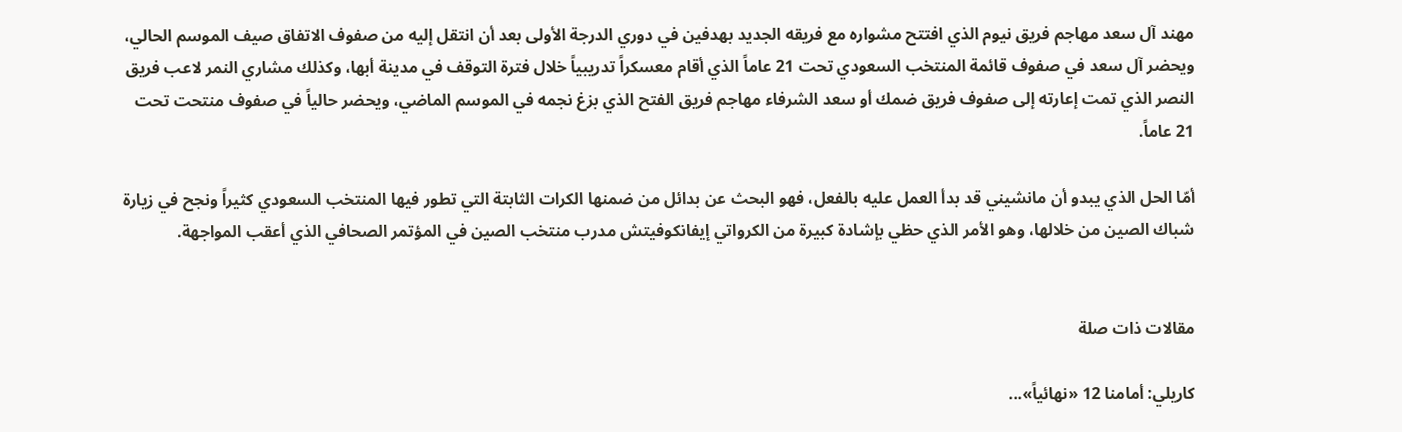مهند آل سعد مهاجم فريق نيوم الذي افتتح مشواره مع فريقه الجديد بهدفين في دوري الدرجة الأولى بعد أن انتقل إليه من صفوف الاتفاق صيف الموسم الحالي، ويحضر آل سعد في صفوف قائمة المنتخب السعودي تحت 21 عاماً الذي أقام معسكراً تدريبياً خلال فترة التوقف في مدينة أبها، وكذلك مشاري النمر لاعب فريق النصر الذي تمت إعارته إلى صفوف فريق ضمك أو سعد الشرفاء مهاجم فريق الفتح الذي بزغ نجمه في الموسم الماضي، ويحضر حالياً في صفوف منتحت تحت 21 عاماً.

أمّا الحل الذي يبدو أن مانشيني قد بدأ العمل عليه بالفعل، فهو البحث عن بدائل من ضمنها الكرات الثابتة التي تطور فيها المنتخب السعودي كثيراً ونجح في زيارة شباك الصين من خلالها، وهو الأمر الذي حظي بإشادة كبيرة من الكرواتي إيفانكوفيتش مدرب منتخب الصين في المؤتمر الصحافي الذي أعقب المواجهة.


مقالات ذات صلة

كاريلي: أمامنا 12 «نهائياً»...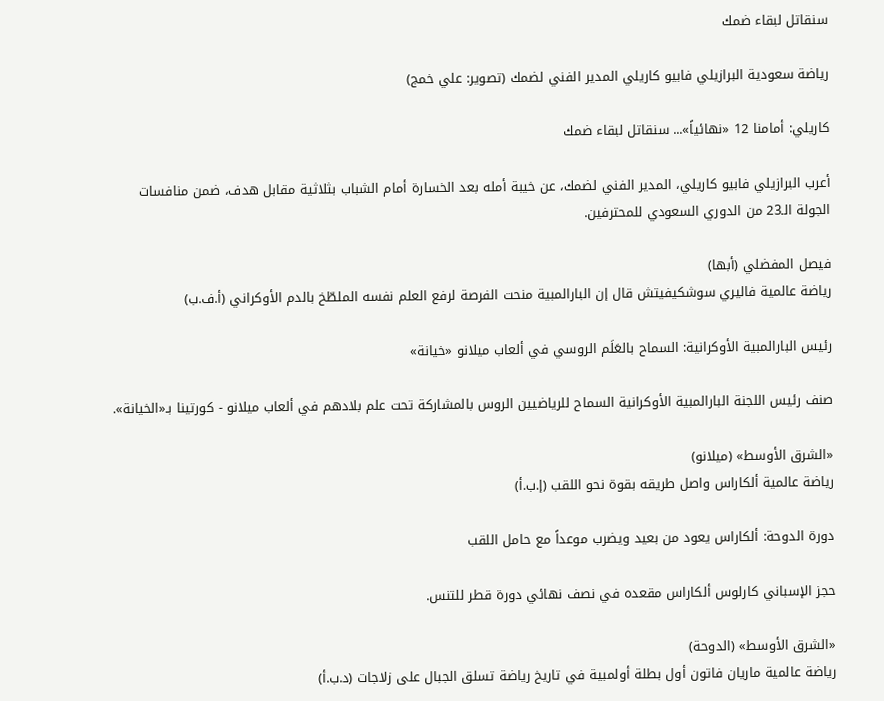سنقاتل لبقاء ضمك

رياضة سعودية البرازيلي فابيو كاريلي المدير الفني لضمك (تصوير: علي خمج)

كاريلي: أمامنا 12 «نهائياً»... سنقاتل لبقاء ضمك

أعرب البرازيلي فابيو كاريلي، المدير الفني لضمك، عن خيبة أمله بعد الخسارة أمام الشباب بثلاثية مقابل هدف، ضمن منافسات الجولة الـ23 من الدوري السعودي للمحترفين.

فيصل المفضلي (أبها)
رياضة عالمية فاليري سوشكيفيتش قال إن البارالمبية منحت الفرصة لرفع العلم نفسه الملطّخ بالدم الأوكراني (أ.ف.ب)

رئيس البارالمبية الأوكرانية: السماح بالعَلَم الروسي في ألعاب ميلانو «خيانة»

صنف رئيس اللجنة البارالمبية الأوكرانية السماح للرياضيين الروس بالمشاركة تحت علم بلادهم في ألعاب ميلانو - كورتينا بـ«الخيانة».

«الشرق الأوسط» (ميلانو)
رياضة عالمية ألكاراس واصل طريقه بقوة نحو اللقب (إ.ب.أ)

دورة الدوحة: ألكاراس يعود من بعيد ويضرب موعداً مع حامل اللقب

حجز الإسباني كارلوس ألكاراس مقعده في نصف نهائي دورة قطر للتنس.

«الشرق الأوسط» (الدوحة)
رياضة عالمية ماريان فاتون أول بطلة أولمبية في تاريخ رياضة تسلق الجبال على زلاجات (د.ب.أ)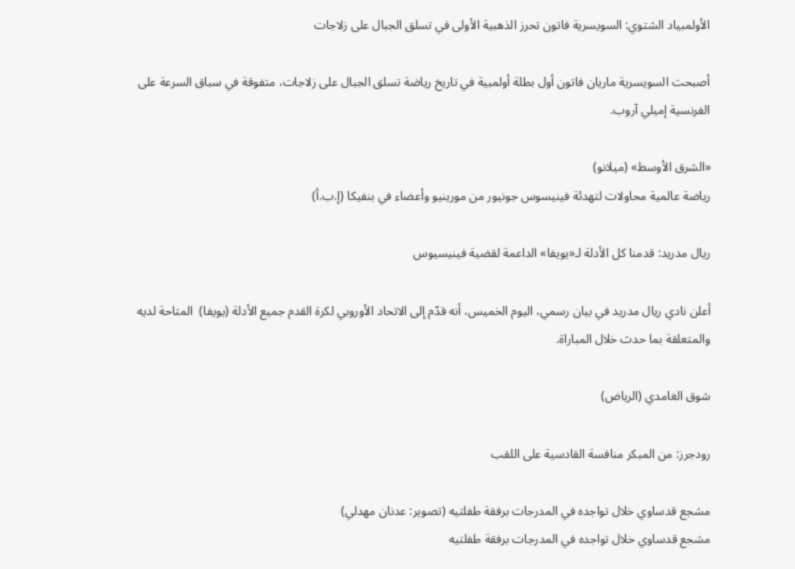الأولمبياد الشتوي: السويسرية فاتون تحرز الذهبية الأولى في تسلق الجبال على زلاجات

أصبحت السويسرية ماريان فاتون أول بطلة أولمبية في تاريخ رياضة تسلق الجبال على زلاجات، متفوقة في سباق السرعة على الفرنسية إميلي آروب.

«الشرق الأوسط» (ميلانو)
رياضة عالمية محاولات لتهدئة فينيسوس جونيور من مورينيو وأعضاء في بنفيكا (إ.ب.أ)

ريال مدريد: قدمنا كل الأدلة لـ«يويفا» الداعمة لقضية فينيسيوس

أعلن نادي ريال مدريد في بيان رسمي، اليوم الخميس، أنه قدّم إلى الاتحاد الأوروبي لكرة القدم جميع الأدلة (يويفا)  المتاحة لديه والمتعلقة بما حدث خلال المباراة.

شوق الغامدي (الرياض)

رودجرز: من المبكر منافسة القادسية على اللقب

مشجع قدساوي خلال تواجده في المدرجات برفقة طفلتيه (تصوير: عدنان مهدلي)
مشجع قدساوي خلال تواجده في المدرجات برفقة طفلتيه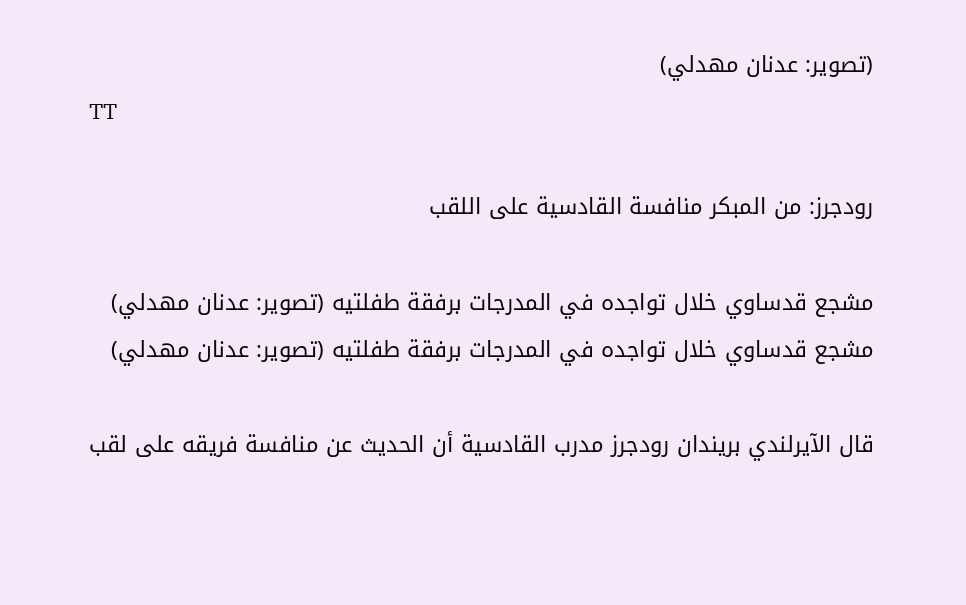(تصوير: عدنان مهدلي)
TT

رودجرز: من المبكر منافسة القادسية على اللقب

مشجع قدساوي خلال تواجده في المدرجات برفقة طفلتيه (تصوير: عدنان مهدلي)
مشجع قدساوي خلال تواجده في المدرجات برفقة طفلتيه (تصوير: عدنان مهدلي)

قال الآيرلندي بريندان رودجرز مدرب القادسية أن الحديث عن منافسة فريقه على لقب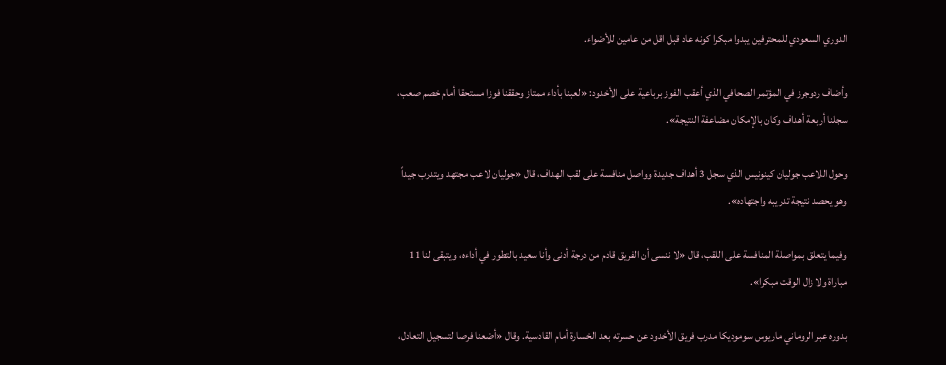الدوري السعودي للمحترفين يبدوا مبكرا كونه عاد قبل اقل من عامين للأضواء.

وأضاف ردوجرز في المؤتمر الصحافي الذي أعقب الفوز برباعية على الأخدود: «لعبنا بأداء ممتاز وحققنا فوزا مستحقا أمام خصم صعب، سجلنا أربعة أهداف وكان بالإمكان مضاعفة النتيجة».

وحول اللاعب جوليان كينونيس الذي سجل 3 أهداف جديدة وواصل منافسة على لقب الهداف، قال «جوليان لاعب مجتهد ويتدرب جيداً وهو يحصد نتيجة تدريبه واجتهاده».

وفيما يتعلق بمواصلة المنافسة على اللقب، قال «لا ننسى أن الفريق قادم من درجة أدنى وأنا سعيد بالتطور في أداءه، ويتبقى لنا 11 مباراة ولا زال الوقت مبكرا».

بدوره عبر الروماني ماريوس سوموديكا مدرب فريق الأخدود عن حسرته بعد الخسارة أمام القادسية. وقال «أضعنا فرصا لتسجيل التعادل،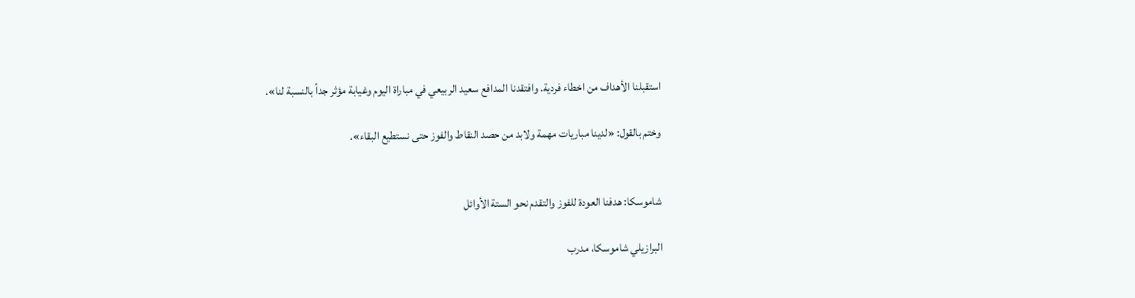استقبلنا الأهداف من اخطاء فردية. وافتقدنا المدافع سعيد الربيعي في مباراة اليوم وغيابة مؤثر جداً بالنسبة لنا».

وختم بالقول: «لدينا مباريات مهمة ولابد من حصد النقاط والفوز حتى نستطيع البقاء».


شاموسكا: هدفنا العودة للفوز والتقدم نحو الستة الأوائل

البرازيلي شاموسكا، مدرب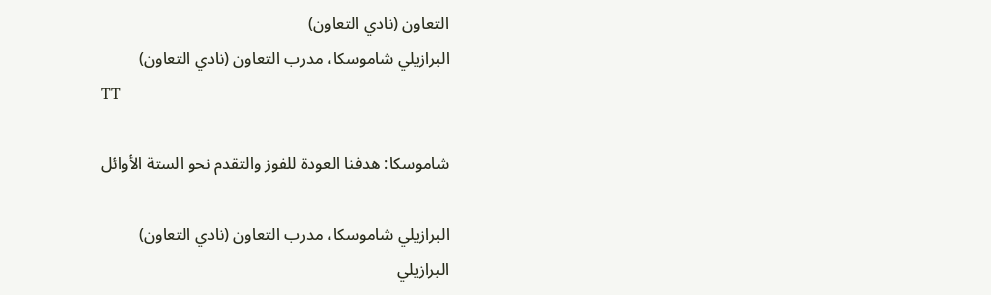التعاون (نادي التعاون)
البرازيلي شاموسكا، مدرب التعاون (نادي التعاون)
TT

شاموسكا: هدفنا العودة للفوز والتقدم نحو الستة الأوائل

البرازيلي شاموسكا، مدرب التعاون (نادي التعاون)
البرازيلي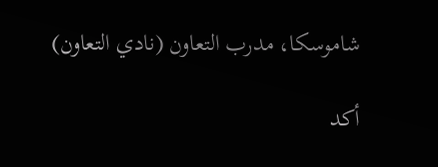شاموسكا، مدرب التعاون (نادي التعاون)

أكد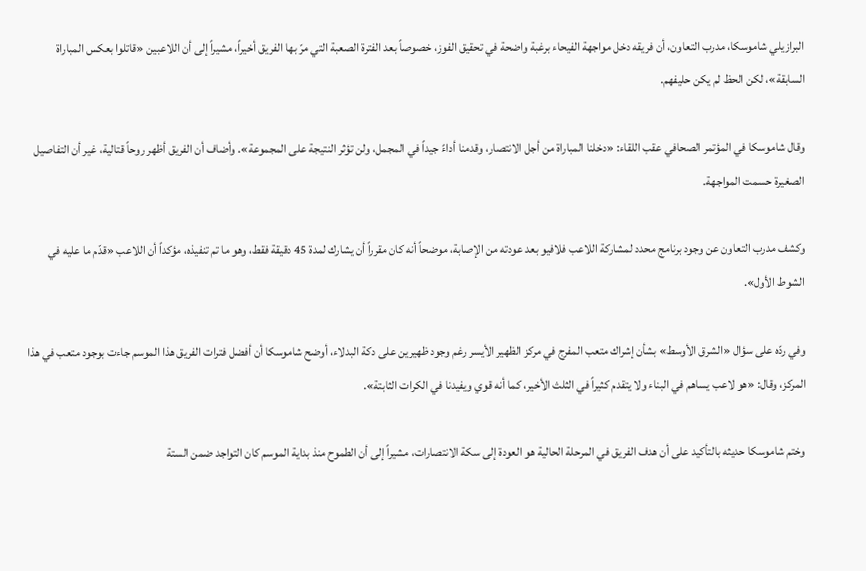البرازيلي شاموسكا، مدرب التعاون، أن فريقه دخل مواجهة الفيحاء برغبة واضحة في تحقيق الفوز، خصوصاً بعد الفترة الصعبة التي مرّ بها الفريق أخيراً، مشيراً إلى أن اللاعبين «قاتلوا بعكس المباراة السابقة»، لكن الحظ لم يكن حليفهم.

وقال شاموسكا في المؤتمر الصحافي عقب اللقاء: «دخلنا المباراة من أجل الانتصار، وقدمنا أداءً جيداً في المجمل، ولن تؤثر النتيجة على المجموعة». وأضاف أن الفريق أظهر روحاً قتالية، غير أن التفاصيل الصغيرة حسمت المواجهة.

وكشف مدرب التعاون عن وجود برنامج محدد لمشاركة اللاعب فلافيو بعد عودته من الإصابة، موضحاً أنه كان مقرراً أن يشارك لمدة 45 دقيقة فقط، وهو ما تم تنفيذه، مؤكداً أن اللاعب «قدّم ما عليه في الشوط الأول».

وفي ردّه على سؤال «الشرق الأوسط» بشأن إشراك متعب المفرج في مركز الظهير الأيسر رغم وجود ظهيرين على دكة البدلاء، أوضح شاموسكا أن أفضل فترات الفريق هذا الموسم جاءت بوجود متعب في هذا المركز، وقال: «هو لاعب يساهم في البناء ولا يتقدم كثيراً في الثلث الأخير، كما أنه قوي ويفيدنا في الكرات الثابتة».

وختم شاموسكا حديثه بالتأكيد على أن هدف الفريق في المرحلة الحالية هو العودة إلى سكة الانتصارات، مشيراً إلى أن الطموح منذ بداية الموسم كان التواجد ضمن الستة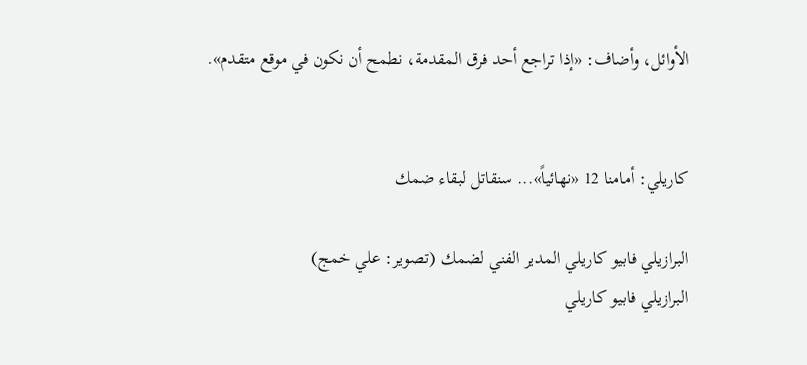الأوائل، وأضاف: «إذا تراجع أحد فرق المقدمة، نطمح أن نكون في موقع متقدم».


كاريلي: أمامنا 12 «نهائياً»... سنقاتل لبقاء ضمك

البرازيلي فابيو كاريلي المدير الفني لضمك (تصوير: علي خمج)
البرازيلي فابيو كاريلي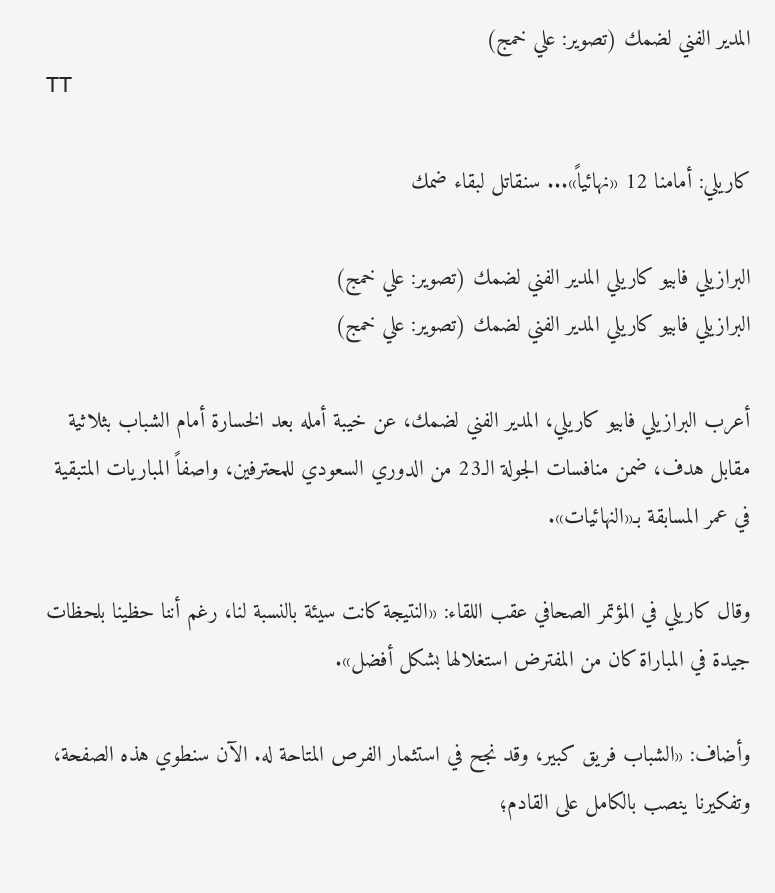المدير الفني لضمك (تصوير: علي خمج)
TT

كاريلي: أمامنا 12 «نهائياً»... سنقاتل لبقاء ضمك

البرازيلي فابيو كاريلي المدير الفني لضمك (تصوير: علي خمج)
البرازيلي فابيو كاريلي المدير الفني لضمك (تصوير: علي خمج)

أعرب البرازيلي فابيو كاريلي، المدير الفني لضمك، عن خيبة أمله بعد الخسارة أمام الشباب بثلاثية مقابل هدف، ضمن منافسات الجولة الـ23 من الدوري السعودي للمحترفين، واصفاً المباريات المتبقية في عمر المسابقة بـ«النهائيات».

وقال كاريلي في المؤتمر الصحافي عقب اللقاء: «النتيجة كانت سيئة بالنسبة لنا، رغم أننا حظينا بلحظات جيدة في المباراة كان من المفترض استغلالها بشكل أفضل».

وأضاف: «الشباب فريق كبير، وقد نجح في استثمار الفرص المتاحة له. الآن سنطوي هذه الصفحة، وتفكيرنا ينصب بالكامل على القادم؛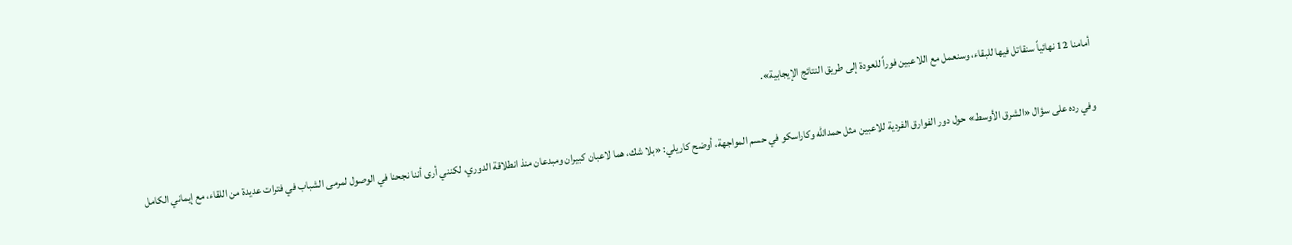أمامنا 12 نهائياً سنقاتل فيها للبقاء، وسنعمل مع اللاعبين فوراً للعودة إلى طريق النتائج الإيجابية».

وفي رده على سؤال «الشرق الأوسط» حول دور الفوارق الفردية للاعبين مثل حمدالله وكاراسكو في حسم المواجهة، أوضح كاريلي: «بلا شك، هما لاعبان كبيران ومبدعان منذ انطلاقة الدوري، لكنني أرى أننا نجحنا في الوصول لمرمى الشباب في فترات عديدة من اللقاء، مع إيماني الكامل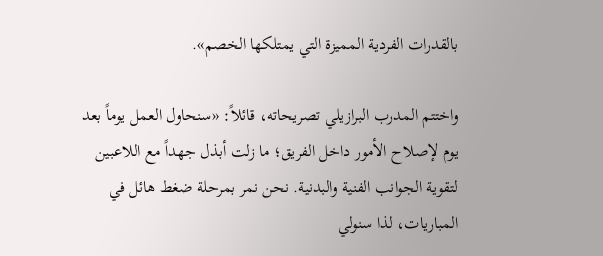بالقدرات الفردية المميزة التي يمتلكها الخصم».

واختتم المدرب البرازيلي تصريحاته، قائلاً: «سنحاول العمل يوماً بعد يوم لإصلاح الأمور داخل الفريق؛ ما زلت أبذل جهداً مع اللاعبين لتقوية الجوانب الفنية والبدنية. نحن نمر بمرحلة ضغط هائل في المباريات، لذا سنولي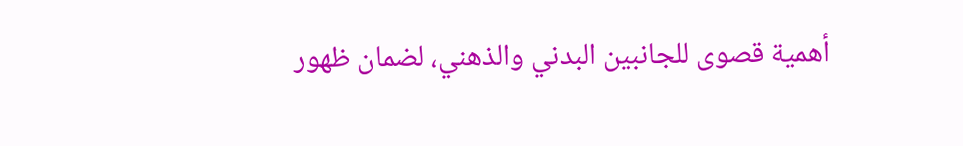أهمية قصوى للجانبين البدني والذهني، لضمان ظهور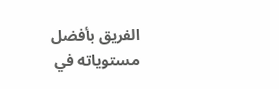الفريق بأفضل مستوياته في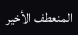المنعطف الأخير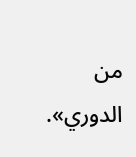من الدوري».